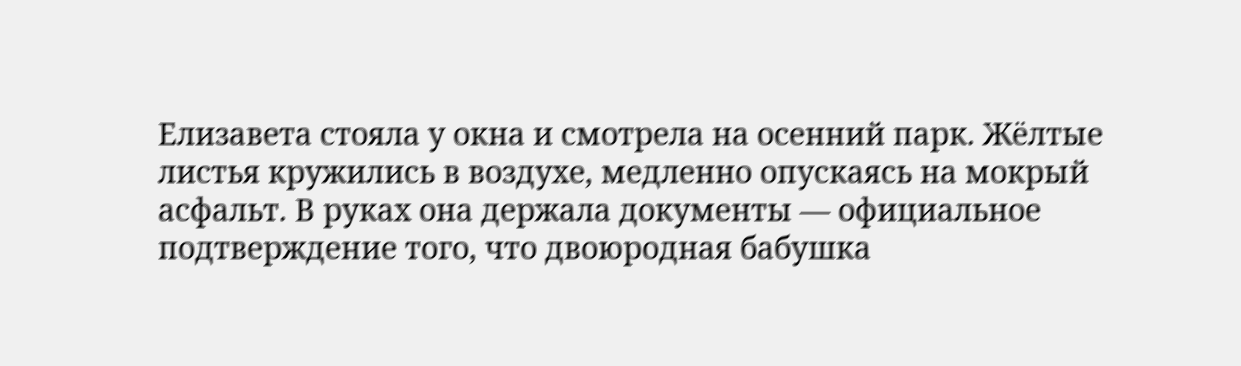Елизавета стояла у окна и смотрела на осенний парк. Жёлтые листья кружились в воздухе, медленно опускаясь на мокрый асфальт. В руках она держала документы — официальное подтверждение того, что двоюродная бабушка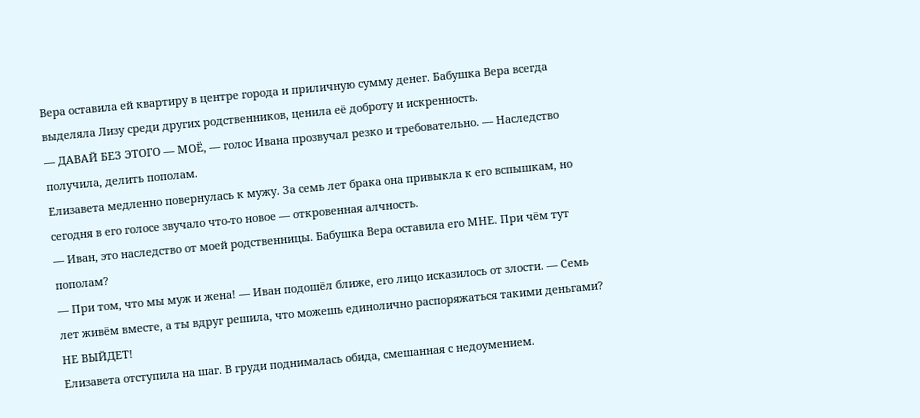Вера оставила ей квартиру в центре города и приличную сумму денег. Бабушка Вера всегда выделяла Лизу среди других родственников, ценила её доброту и искренность.
— ДАВАЙ БЕЗ ЭТОГО — МОЁ, — голос Ивана прозвучал резко и требовательно. — Наследство получила, делить пополам.
Елизавета медленно повернулась к мужу. За семь лет брака она привыкла к его вспышкам, но сегодня в его голосе звучало что-то новое — откровенная алчность.
— Иван, это наследство от моей родственницы. Бабушка Вера оставила его МНЕ. При чём тут пополам?
— При том, что мы муж и жена! — Иван подошёл ближе, его лицо исказилось от злости. — Семь лет живём вместе, а ты вдруг решила, что можешь единолично распоряжаться такими деньгами? НЕ ВЫЙДЕТ!
Елизавета отступила на шаг. В груди поднималась обида, смешанная с недоумением.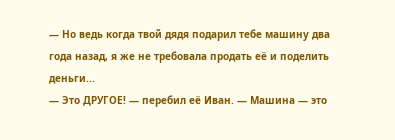— Но ведь когда твой дядя подарил тебе машину два года назад, я же не требовала продать её и поделить деньги...
— Это ДРУГОЕ! — перебил её Иван. — Машина — это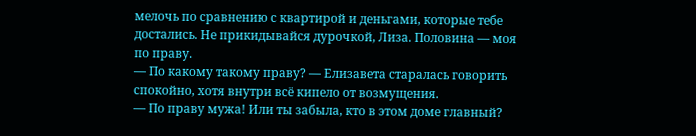мелочь по сравнению с квартирой и деньгами, которые тебе достались. Не прикидывайся дурочкой, Лиза. Половина — моя по праву.
— По какому такому праву? — Елизавета старалась говорить спокойно, хотя внутри всё кипело от возмущения.
— По праву мужа! Или ты забыла, кто в этом доме главный?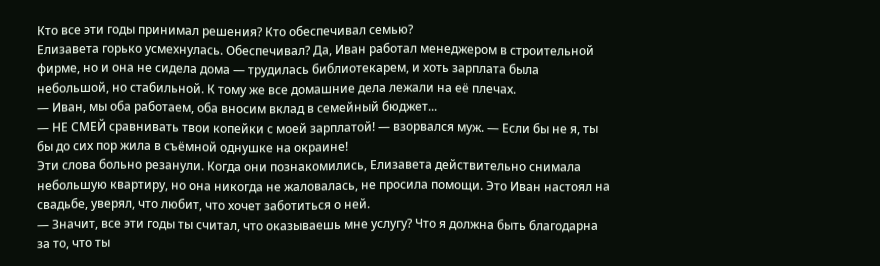Кто все эти годы принимал решения? Кто обеспечивал семью?
Елизавета горько усмехнулась. Обеспечивал? Да, Иван работал менеджером в строительной фирме, но и она не сидела дома — трудилась библиотекарем, и хоть зарплата была небольшой, но стабильной. К тому же все домашние дела лежали на её плечах.
— Иван, мы оба работаем, оба вносим вклад в семейный бюджет...
— НЕ СМЕЙ сравнивать твои копейки с моей зарплатой! — взорвался муж. — Если бы не я, ты бы до сих пор жила в съёмной однушке на окраине!
Эти слова больно резанули. Когда они познакомились, Елизавета действительно снимала небольшую квартиру, но она никогда не жаловалась, не просила помощи. Это Иван настоял на свадьбе, уверял, что любит, что хочет заботиться о ней.
— Значит, все эти годы ты считал, что оказываешь мне услугу? Что я должна быть благодарна за то, что ты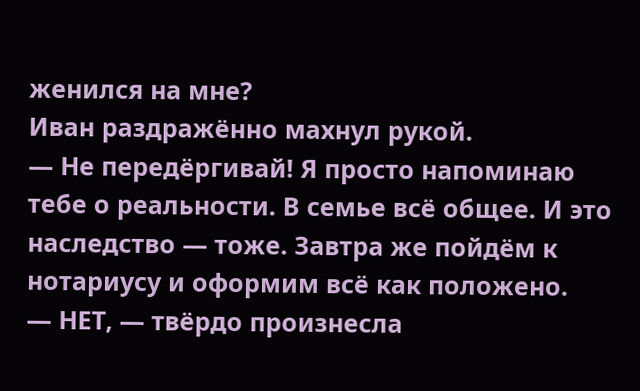женился на мне?
Иван раздражённо махнул рукой.
— Не передёргивай! Я просто напоминаю тебе о реальности. В семье всё общее. И это наследство — тоже. Завтра же пойдём к нотариусу и оформим всё как положено.
— НЕТ, — твёрдо произнесла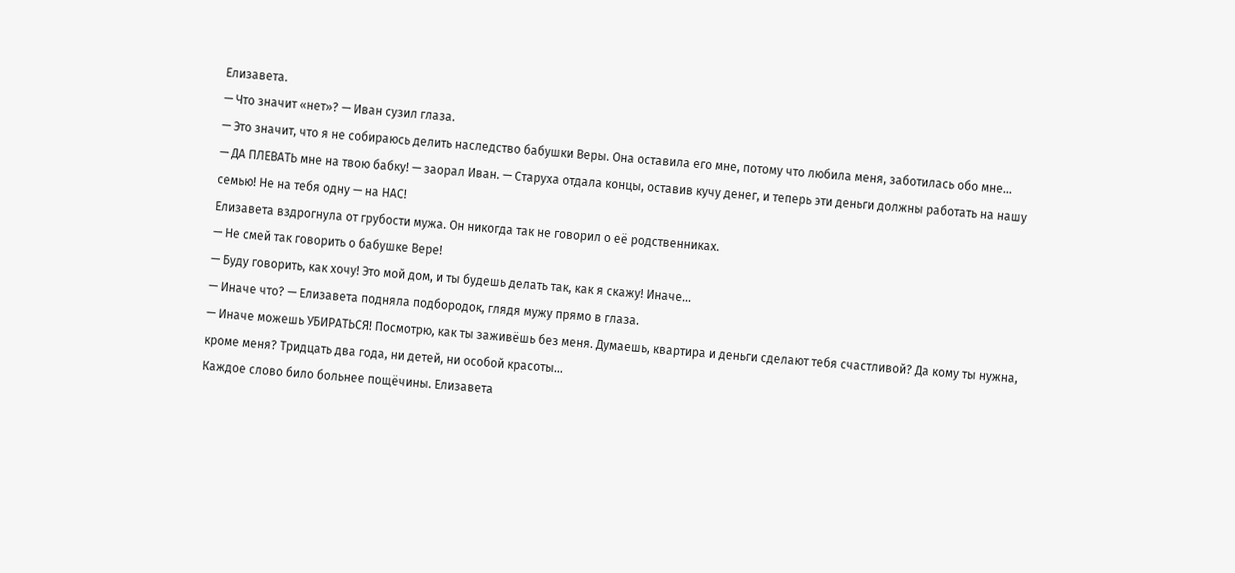Елизавета.
— Что значит «нет»? — Иван сузил глаза.
— Это значит, что я не собираюсь делить наследство бабушки Веры. Она оставила его мне, потому что любила меня, заботилась обо мне...
— ДА ПЛЕВАТЬ мне на твою бабку! — заорал Иван. — Старуха отдала концы, оставив кучу денег, и теперь эти деньги должны работать на нашу семью! Не на тебя одну — на НАС!
Елизавета вздрогнула от грубости мужа. Он никогда так не говорил о её родственниках.
— Не смей так говорить о бабушке Вере!
— Буду говорить, как хочу! Это мой дом, и ты будешь делать так, как я скажу! Иначе...
— Иначе что? — Елизавета подняла подбородок, глядя мужу прямо в глаза.
— Иначе можешь УБИРАТЬСЯ! Посмотрю, как ты заживёшь без меня. Думаешь, квартира и деньги сделают тебя счастливой? Да кому ты нужна, кроме меня? Тридцать два года, ни детей, ни особой красоты...
Каждое слово било больнее пощёчины. Елизавета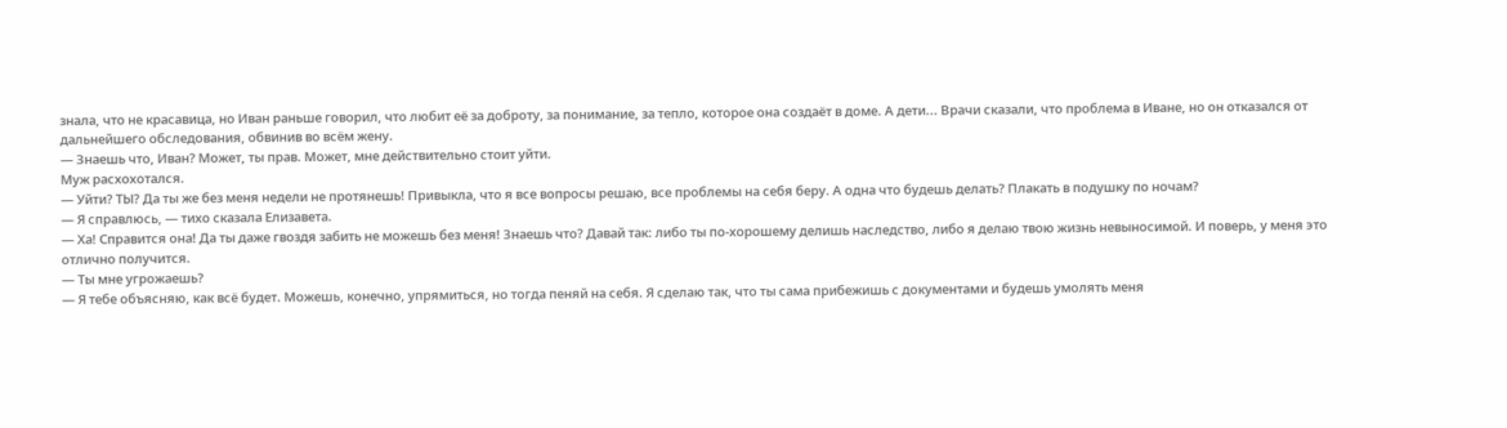знала, что не красавица, но Иван раньше говорил, что любит её за доброту, за понимание, за тепло, которое она создаёт в доме. А дети... Врачи сказали, что проблема в Иване, но он отказался от дальнейшего обследования, обвинив во всём жену.
— Знаешь что, Иван? Может, ты прав. Может, мне действительно стоит уйти.
Муж расхохотался.
— Уйти? ТЫ? Да ты же без меня недели не протянешь! Привыкла, что я все вопросы решаю, все проблемы на себя беру. А одна что будешь делать? Плакать в подушку по ночам?
— Я справлюсь, — тихо сказала Елизавета.
— Ха! Справится она! Да ты даже гвоздя забить не можешь без меня! Знаешь что? Давай так: либо ты по-хорошему делишь наследство, либо я делаю твою жизнь невыносимой. И поверь, у меня это отлично получится.
— Ты мне угрожаешь?
— Я тебе объясняю, как всё будет. Можешь, конечно, упрямиться, но тогда пеняй на себя. Я сделаю так, что ты сама прибежишь с документами и будешь умолять меня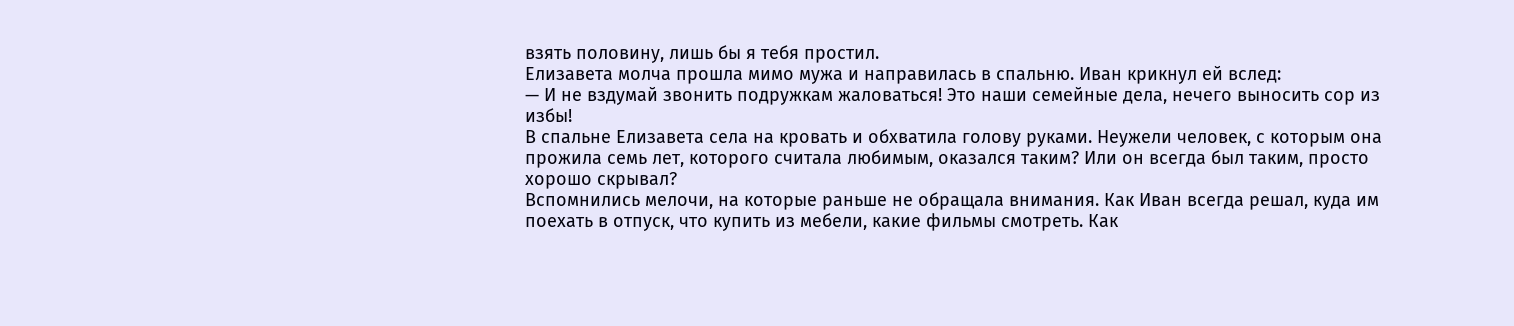взять половину, лишь бы я тебя простил.
Елизавета молча прошла мимо мужа и направилась в спальню. Иван крикнул ей вслед:
— И не вздумай звонить подружкам жаловаться! Это наши семейные дела, нечего выносить сор из избы!
В спальне Елизавета села на кровать и обхватила голову руками. Неужели человек, с которым она прожила семь лет, которого считала любимым, оказался таким? Или он всегда был таким, просто хорошо скрывал?
Вспомнились мелочи, на которые раньше не обращала внимания. Как Иван всегда решал, куда им поехать в отпуск, что купить из мебели, какие фильмы смотреть. Как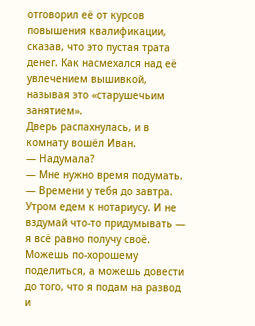отговорил её от курсов повышения квалификации, сказав, что это пустая трата денег. Как насмехался над её увлечением вышивкой, называя это «старушечьим занятием».
Дверь распахнулась, и в комнату вошёл Иван.
— Надумала?
— Мне нужно время подумать.
— Времени у тебя до завтра. Утром едем к нотариусу. И не вздумай что-то придумывать — я всё равно получу своё. Можешь по-хорошему поделиться, а можешь довести до того, что я подам на развод и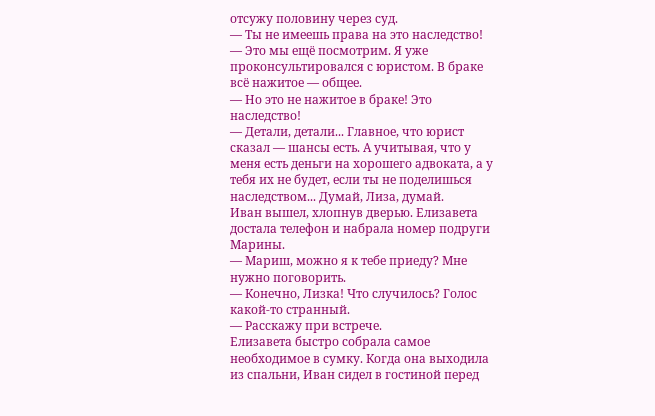отсужу половину через суд.
— Ты не имеешь права на это наследство!
— Это мы ещё посмотрим. Я уже проконсультировался с юристом. В браке всё нажитое — общее.
— Но это не нажитое в браке! Это наследство!
— Детали, детали... Главное, что юрист сказал — шансы есть. А учитывая, что у меня есть деньги на хорошего адвоката, а у тебя их не будет, если ты не поделишься наследством... Думай, Лиза, думай.
Иван вышел, хлопнув дверью. Елизавета достала телефон и набрала номер подруги Марины.
— Мариш, можно я к тебе приеду? Мне нужно поговорить.
— Конечно, Лизка! Что случилось? Голос какой-то странный.
— Расскажу при встрече.
Елизавета быстро собрала самое необходимое в сумку. Когда она выходила из спальни, Иван сидел в гостиной перед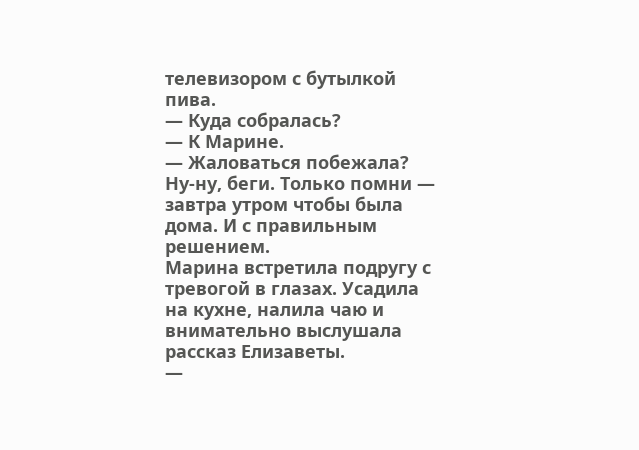телевизором с бутылкой пива.
— Куда собралась?
— К Марине.
— Жаловаться побежала? Ну-ну, беги. Только помни — завтра утром чтобы была дома. И с правильным решением.
Марина встретила подругу с тревогой в глазах. Усадила на кухне, налила чаю и внимательно выслушала рассказ Елизаветы.
—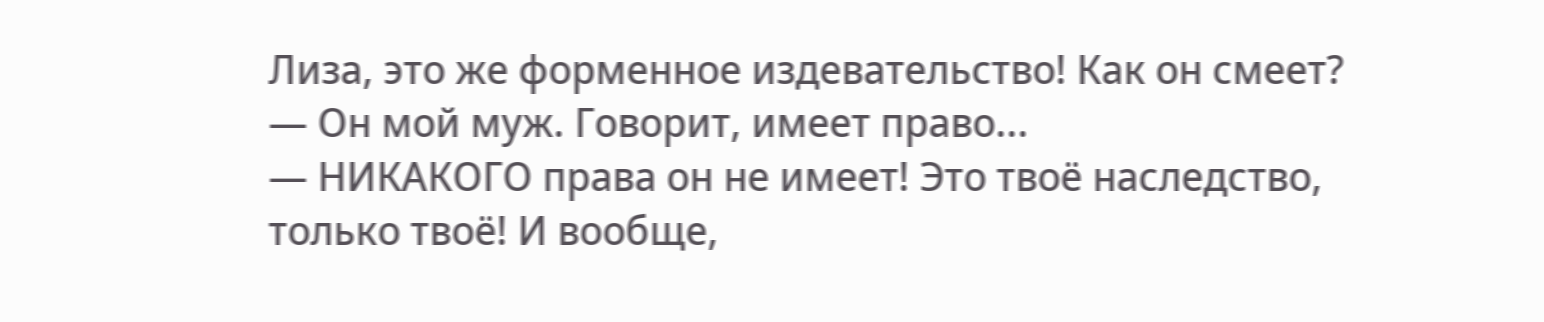Лиза, это же форменное издевательство! Как он смеет?
— Он мой муж. Говорит, имеет право...
— НИКАКОГО права он не имеет! Это твоё наследство, только твоё! И вообще,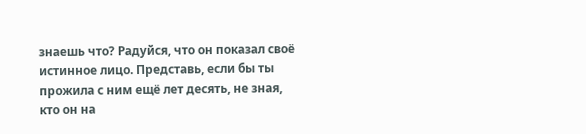знаешь что? Радуйся, что он показал своё истинное лицо. Представь, если бы ты прожила с ним ещё лет десять, не зная, кто он на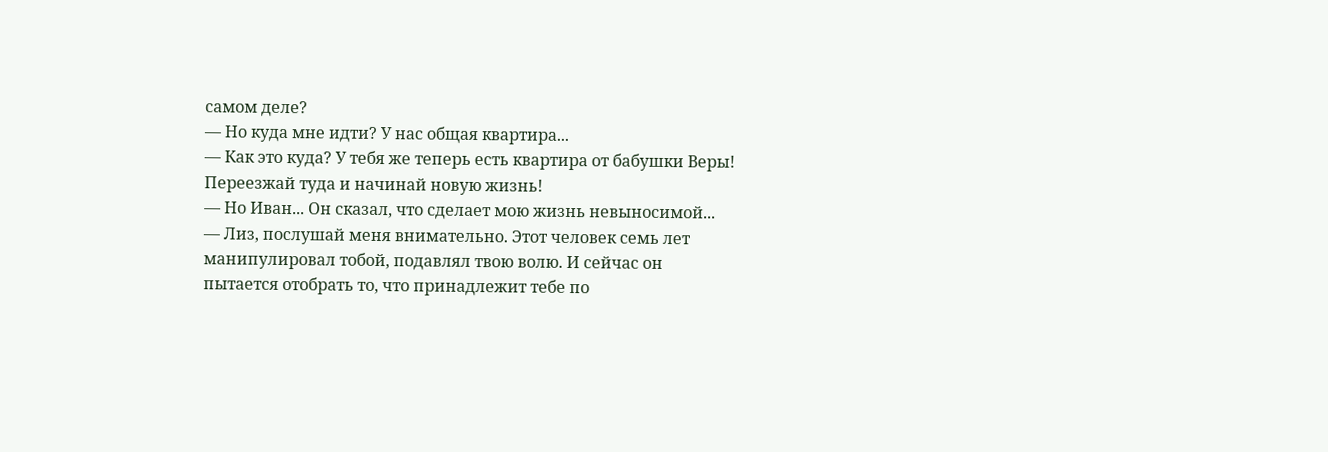самом деле?
— Но куда мне идти? У нас общая квартира...
— Как это куда? У тебя же теперь есть квартира от бабушки Веры! Переезжай туда и начинай новую жизнь!
— Но Иван... Он сказал, что сделает мою жизнь невыносимой...
— Лиз, послушай меня внимательно. Этот человек семь лет манипулировал тобой, подавлял твою волю. И сейчас он пытается отобрать то, что принадлежит тебе по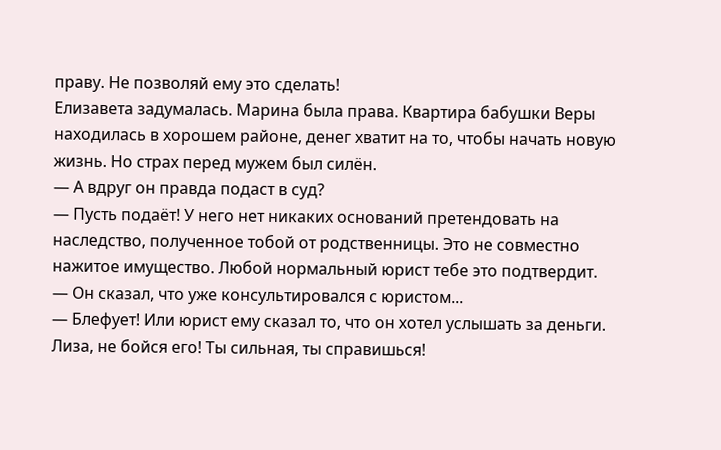праву. Не позволяй ему это сделать!
Елизавета задумалась. Марина была права. Квартира бабушки Веры находилась в хорошем районе, денег хватит на то, чтобы начать новую жизнь. Но страх перед мужем был силён.
— А вдруг он правда подаст в суд?
— Пусть подаёт! У него нет никаких оснований претендовать на наследство, полученное тобой от родственницы. Это не совместно нажитое имущество. Любой нормальный юрист тебе это подтвердит.
— Он сказал, что уже консультировался с юристом...
— Блефует! Или юрист ему сказал то, что он хотел услышать за деньги. Лиза, не бойся его! Ты сильная, ты справишься!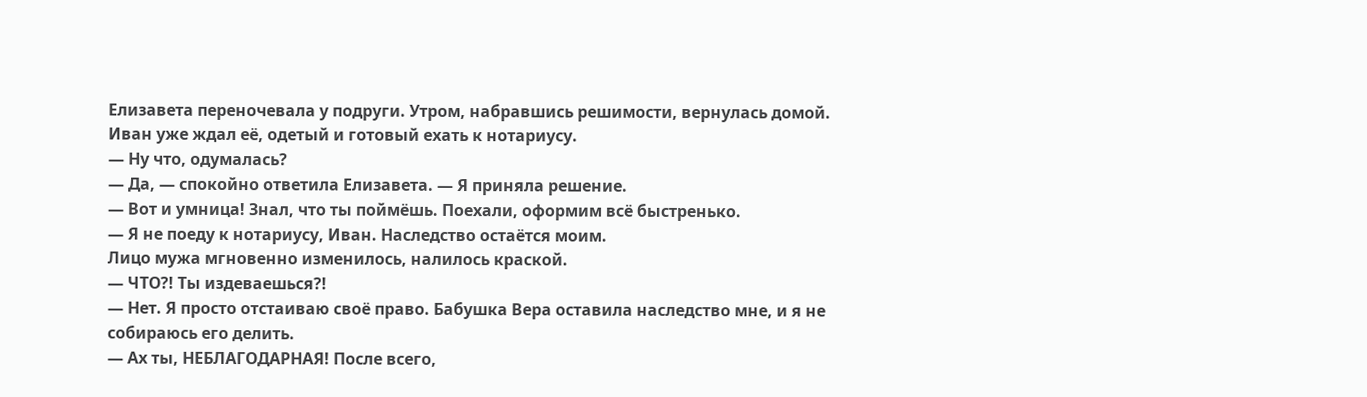Елизавета переночевала у подруги. Утром, набравшись решимости, вернулась домой. Иван уже ждал её, одетый и готовый ехать к нотариусу.
— Ну что, одумалась?
— Да, — спокойно ответила Елизавета. — Я приняла решение.
— Вот и умница! Знал, что ты поймёшь. Поехали, оформим всё быстренько.
— Я не поеду к нотариусу, Иван. Наследство остаётся моим.
Лицо мужа мгновенно изменилось, налилось краской.
— ЧТО?! Ты издеваешься?!
— Нет. Я просто отстаиваю своё право. Бабушка Вера оставила наследство мне, и я не собираюсь его делить.
— Ах ты, НЕБЛАГОДАРНАЯ! После всего,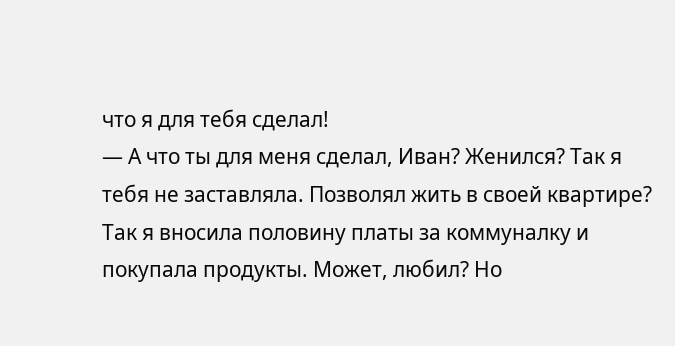что я для тебя сделал!
— А что ты для меня сделал, Иван? Женился? Так я тебя не заставляла. Позволял жить в своей квартире? Так я вносила половину платы за коммуналку и покупала продукты. Может, любил? Но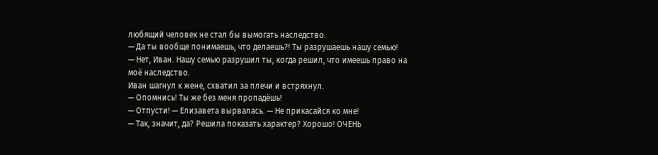любящий человек не стал бы вымогать наследство.
— Да ты вообще понимаешь, что делаешь?! Ты разрушаешь нашу семью!
— Нет, Иван. Нашу семью разрушил ты, когда решил, что имеешь право на моё наследство.
Иван шагнул к жене, схватил за плечи и встряхнул.
— Опомнись! Ты же без меня пропадёшь!
— Отпусти! — Елизавета вырвалась. — Не прикасайся ко мне!
— Так, значит, да? Решила показать характер? Хорошо! ОЧЕНЬ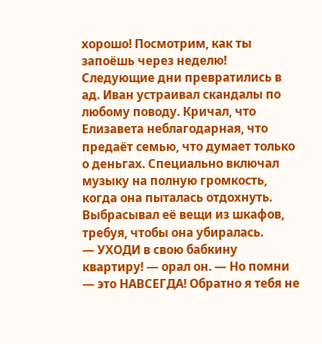хорошо! Посмотрим, как ты запоёшь через неделю!
Следующие дни превратились в ад. Иван устраивал скандалы по любому поводу. Кричал, что Елизавета неблагодарная, что предаёт семью, что думает только о деньгах. Специально включал музыку на полную громкость, когда она пыталась отдохнуть. Выбрасывал её вещи из шкафов, требуя, чтобы она убиралась.
— УХОДИ в свою бабкину квартиру! — орал он. — Но помни — это НАВСЕГДА! Обратно я тебя не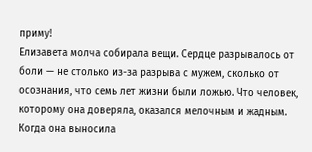приму!
Елизавета молча собирала вещи. Сердце разрывалось от боли — не столько из-за разрыва с мужем, сколько от осознания, что семь лет жизни были ложью. Что человек, которому она доверяла, оказался мелочным и жадным.
Когда она выносила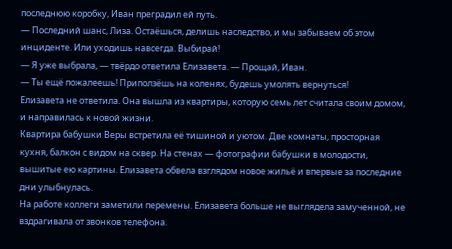последнюю коробку, Иван преградил ей путь.
— Последний шанс, Лиза. Остаёшься, делишь наследство, и мы забываем об этом инциденте. Или уходишь навсегда. Выбирай!
— Я уже выбрала, — твёрдо ответила Елизавета. — Прощай, Иван.
— Ты ещё пожалеешь! Приползёшь на коленях, будешь умолять вернуться!
Елизавета не ответила. Она вышла из квартиры, которую семь лет считала своим домом, и направилась к новой жизни.
Квартира бабушки Веры встретила её тишиной и уютом. Две комнаты, просторная кухня, балкон с видом на сквер. На стенах — фотографии бабушки в молодости, вышитые ею картины. Елизавета обвела взглядом новое жильё и впервые за последние дни улыбнулась.
На работе коллеги заметили перемены. Елизавета больше не выглядела замученной, не вздрагивала от звонков телефона.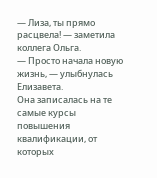— Лиза, ты прямо расцвела! — заметила коллега Ольга.
— Просто начала новую жизнь, — улыбнулась Елизавета.
Она записалась на те самые курсы повышения квалификации, от которых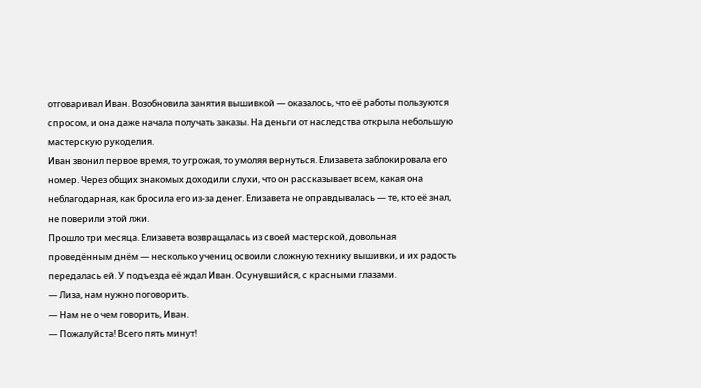отговаривал Иван. Возобновила занятия вышивкой — оказалось, что её работы пользуются спросом, и она даже начала получать заказы. На деньги от наследства открыла небольшую мастерскую рукоделия.
Иван звонил первое время, то угрожая, то умоляя вернуться. Елизавета заблокировала его номер. Через общих знакомых доходили слухи, что он рассказывает всем, какая она неблагодарная, как бросила его из-за денег. Елизавета не оправдывалась — те, кто её знал, не поверили этой лжи.
Прошло три месяца. Елизавета возвращалась из своей мастерской, довольная проведённым днём — несколько учениц освоили сложную технику вышивки, и их радость передалась ей. У подъезда её ждал Иван. Осунувшийся, с красными глазами.
— Лиза, нам нужно поговорить.
— Нам не о чем говорить, Иван.
— Пожалуйста! Всего пять минут!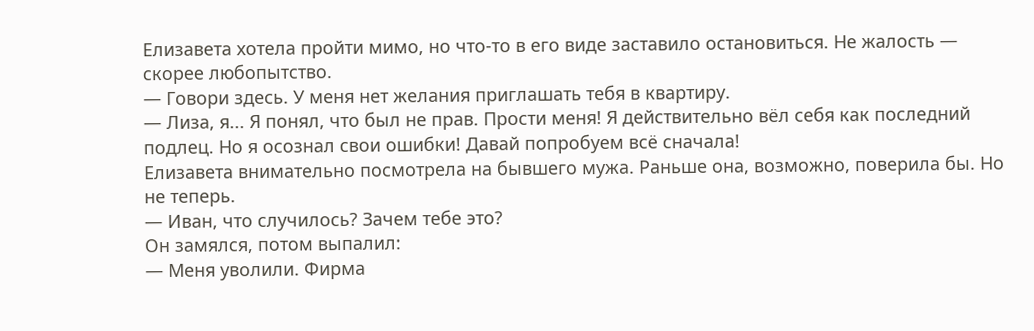Елизавета хотела пройти мимо, но что-то в его виде заставило остановиться. Не жалость — скорее любопытство.
— Говори здесь. У меня нет желания приглашать тебя в квартиру.
— Лиза, я... Я понял, что был не прав. Прости меня! Я действительно вёл себя как последний подлец. Но я осознал свои ошибки! Давай попробуем всё сначала!
Елизавета внимательно посмотрела на бывшего мужа. Раньше она, возможно, поверила бы. Но не теперь.
— Иван, что случилось? Зачем тебе это?
Он замялся, потом выпалил:
— Меня уволили. Фирма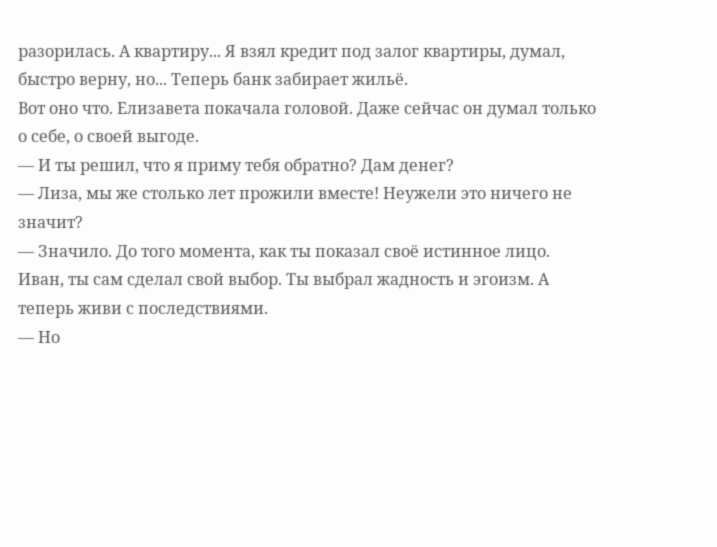разорилась. А квартиру... Я взял кредит под залог квартиры, думал, быстро верну, но... Теперь банк забирает жильё.
Вот оно что. Елизавета покачала головой. Даже сейчас он думал только о себе, о своей выгоде.
— И ты решил, что я приму тебя обратно? Дам денег?
— Лиза, мы же столько лет прожили вместе! Неужели это ничего не значит?
— Значило. До того момента, как ты показал своё истинное лицо. Иван, ты сам сделал свой выбор. Ты выбрал жадность и эгоизм. А теперь живи с последствиями.
— Но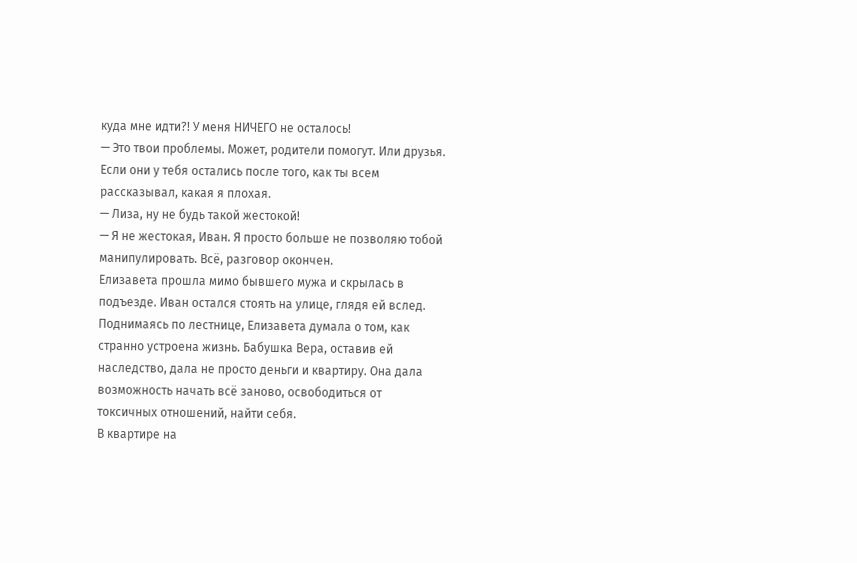куда мне идти?! У меня НИЧЕГО не осталось!
— Это твои проблемы. Может, родители помогут. Или друзья. Если они у тебя остались после того, как ты всем рассказывал, какая я плохая.
— Лиза, ну не будь такой жестокой!
— Я не жестокая, Иван. Я просто больше не позволяю тобой манипулировать. Всё, разговор окончен.
Елизавета прошла мимо бывшего мужа и скрылась в подъезде. Иван остался стоять на улице, глядя ей вслед.
Поднимаясь по лестнице, Елизавета думала о том, как странно устроена жизнь. Бабушка Вера, оставив ей наследство, дала не просто деньги и квартиру. Она дала возможность начать всё заново, освободиться от токсичных отношений, найти себя.
В квартире на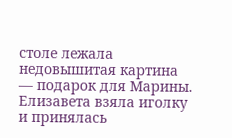столе лежала недовышитая картина — подарок для Марины. Елизавета взяла иголку и принялась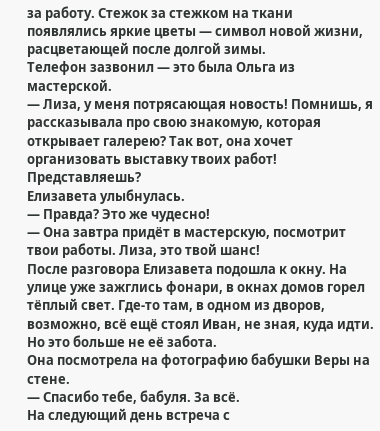за работу. Стежок за стежком на ткани появлялись яркие цветы — символ новой жизни, расцветающей после долгой зимы.
Телефон зазвонил — это была Ольга из мастерской.
— Лиза, у меня потрясающая новость! Помнишь, я рассказывала про свою знакомую, которая открывает галерею? Так вот, она хочет организовать выставку твоих работ! Представляешь?
Елизавета улыбнулась.
— Правда? Это же чудесно!
— Она завтра придёт в мастерскую, посмотрит твои работы. Лиза, это твой шанс!
После разговора Елизавета подошла к окну. На улице уже зажглись фонари, в окнах домов горел тёплый свет. Где-то там, в одном из дворов, возможно, всё ещё стоял Иван, не зная, куда идти. Но это больше не её забота.
Она посмотрела на фотографию бабушки Веры на стене.
— Спасибо тебе, бабуля. За всё.
На следующий день встреча с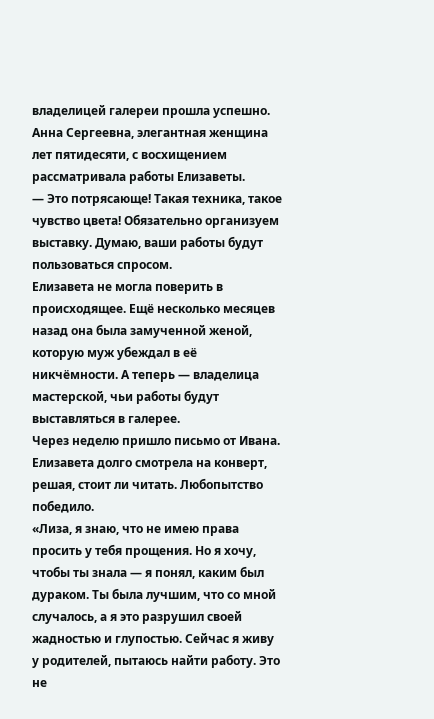владелицей галереи прошла успешно. Анна Сергеевна, элегантная женщина лет пятидесяти, с восхищением рассматривала работы Елизаветы.
— Это потрясающе! Такая техника, такое чувство цвета! Обязательно организуем выставку. Думаю, ваши работы будут пользоваться спросом.
Елизавета не могла поверить в происходящее. Ещё несколько месяцев назад она была замученной женой, которую муж убеждал в её никчёмности. А теперь — владелица мастерской, чьи работы будут выставляться в галерее.
Через неделю пришло письмо от Ивана. Елизавета долго смотрела на конверт, решая, стоит ли читать. Любопытство победило.
«Лиза, я знаю, что не имею права просить у тебя прощения. Но я хочу, чтобы ты знала — я понял, каким был дураком. Ты была лучшим, что со мной случалось, а я это разрушил своей жадностью и глупостью. Сейчас я живу у родителей, пытаюсь найти работу. Это не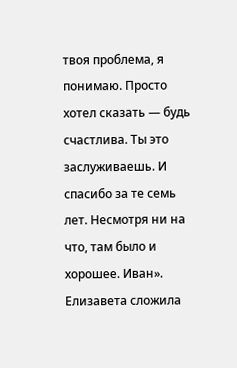твоя проблема, я понимаю. Просто хотел сказать — будь счастлива. Ты это заслуживаешь. И спасибо за те семь лет. Несмотря ни на что, там было и хорошее. Иван».
Елизавета сложила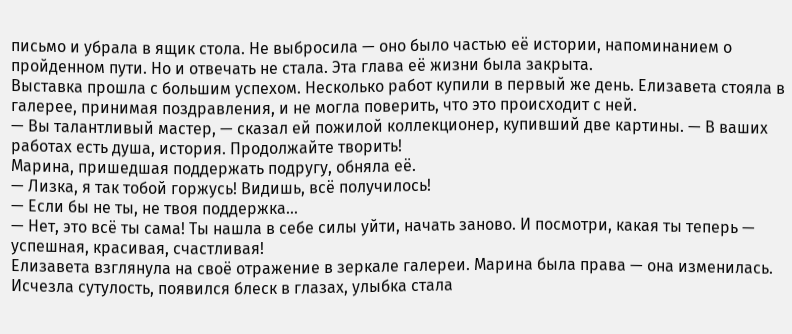письмо и убрала в ящик стола. Не выбросила — оно было частью её истории, напоминанием о пройденном пути. Но и отвечать не стала. Эта глава её жизни была закрыта.
Выставка прошла с большим успехом. Несколько работ купили в первый же день. Елизавета стояла в галерее, принимая поздравления, и не могла поверить, что это происходит с ней.
— Вы талантливый мастер, — сказал ей пожилой коллекционер, купивший две картины. — В ваших работах есть душа, история. Продолжайте творить!
Марина, пришедшая поддержать подругу, обняла её.
— Лизка, я так тобой горжусь! Видишь, всё получилось!
— Если бы не ты, не твоя поддержка...
— Нет, это всё ты сама! Ты нашла в себе силы уйти, начать заново. И посмотри, какая ты теперь — успешная, красивая, счастливая!
Елизавета взглянула на своё отражение в зеркале галереи. Марина была права — она изменилась. Исчезла сутулость, появился блеск в глазах, улыбка стала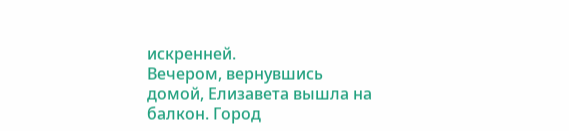искренней.
Вечером, вернувшись домой, Елизавета вышла на балкон. Город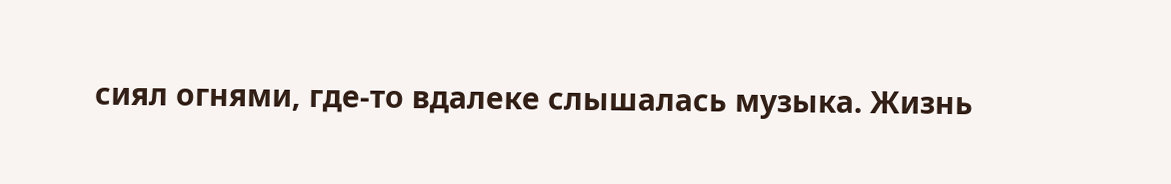сиял огнями, где-то вдалеке слышалась музыка. Жизнь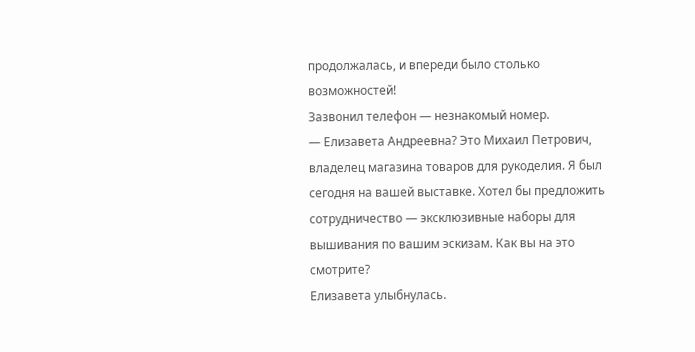продолжалась, и впереди было столько возможностей!
Зазвонил телефон — незнакомый номер.
— Елизавета Андреевна? Это Михаил Петрович, владелец магазина товаров для рукоделия. Я был сегодня на вашей выставке. Хотел бы предложить сотрудничество — эксклюзивные наборы для вышивания по вашим эскизам. Как вы на это смотрите?
Елизавета улыбнулась.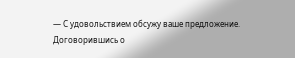— С удовольствием обсужу ваше предложение.
Договорившись о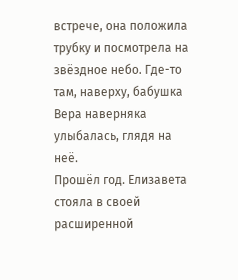встрече, она положила трубку и посмотрела на звёздное небо. Где-то там, наверху, бабушка Вера наверняка улыбалась, глядя на неё.
Прошёл год. Елизавета стояла в своей расширенной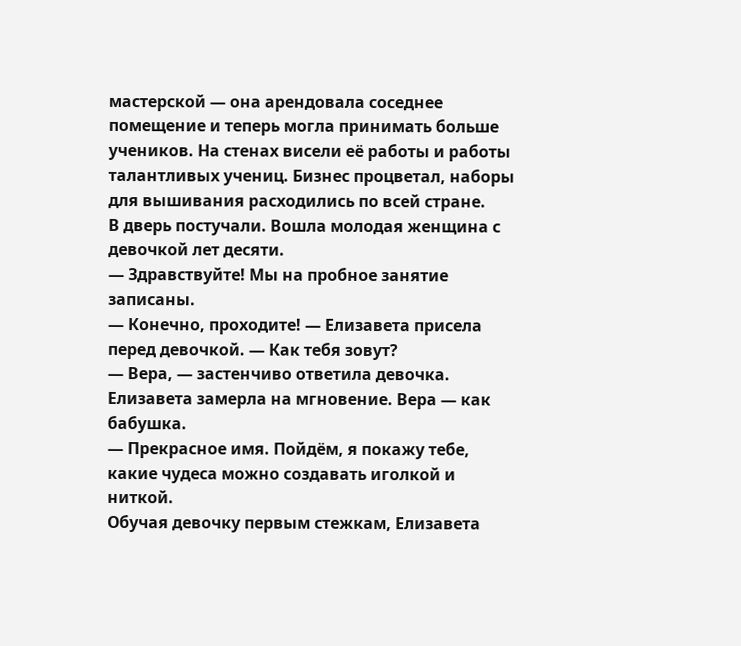мастерской — она арендовала соседнее помещение и теперь могла принимать больше учеников. На стенах висели её работы и работы талантливых учениц. Бизнес процветал, наборы для вышивания расходились по всей стране.
В дверь постучали. Вошла молодая женщина с девочкой лет десяти.
— Здравствуйте! Мы на пробное занятие записаны.
— Конечно, проходите! — Елизавета присела перед девочкой. — Как тебя зовут?
— Вера, — застенчиво ответила девочка.
Елизавета замерла на мгновение. Вера — как бабушка.
— Прекрасное имя. Пойдём, я покажу тебе, какие чудеса можно создавать иголкой и ниткой.
Обучая девочку первым стежкам, Елизавета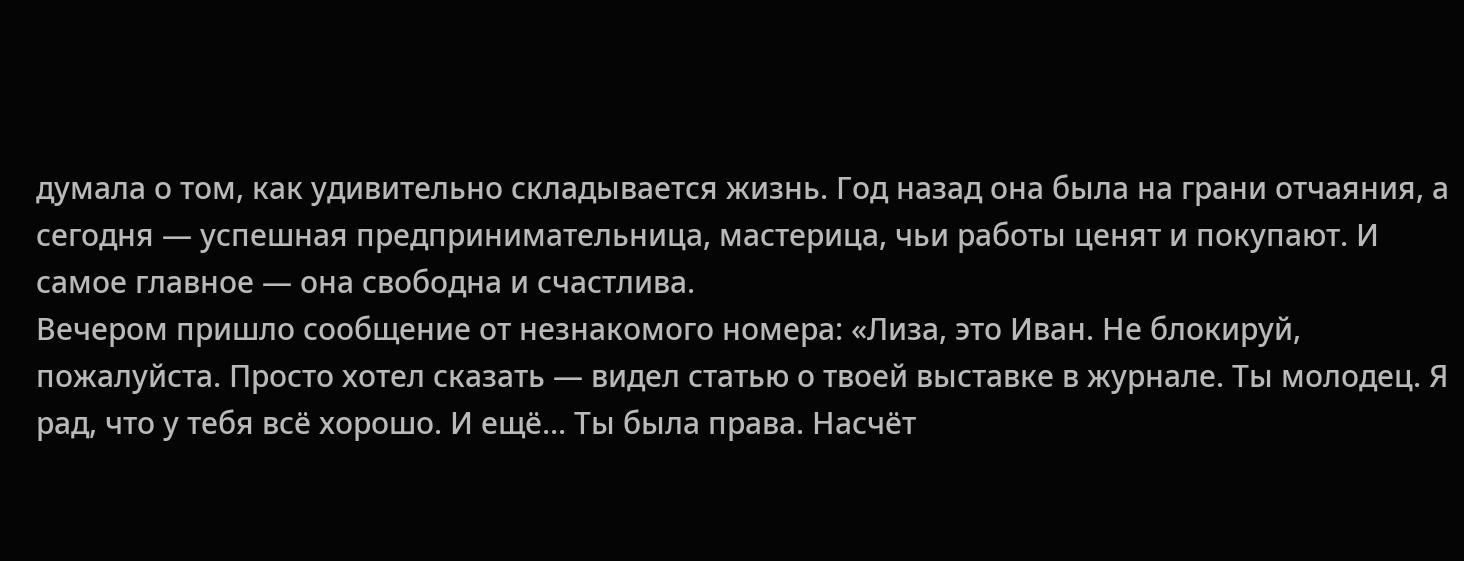думала о том, как удивительно складывается жизнь. Год назад она была на грани отчаяния, а сегодня — успешная предпринимательница, мастерица, чьи работы ценят и покупают. И самое главное — она свободна и счастлива.
Вечером пришло сообщение от незнакомого номера: «Лиза, это Иван. Не блокируй, пожалуйста. Просто хотел сказать — видел статью о твоей выставке в журнале. Ты молодец. Я рад, что у тебя всё хорошо. И ещё... Ты была права. Насчёт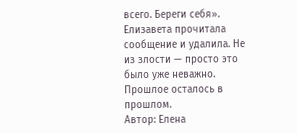всего. Береги себя».
Елизавета прочитала сообщение и удалила. Не из злости — просто это было уже неважно. Прошлое осталось в прошлом.
Автор: Елена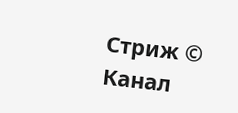Стриж © Канал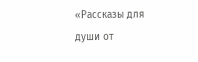«Рассказы для души от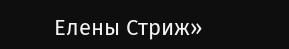Елены Стриж»